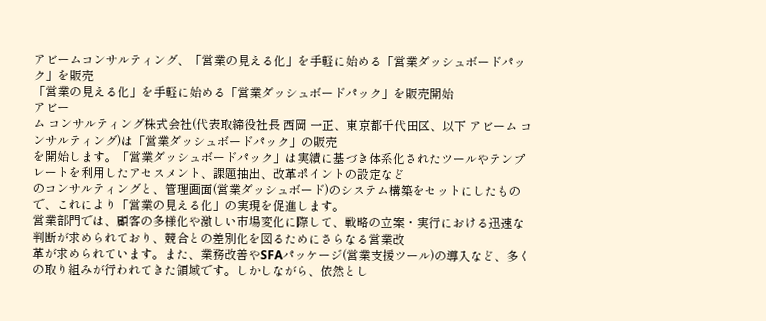アビームコンサルティング、「営業の見える化」を手軽に始める「営業ダッシュボードパック」を販売
「営業の見える化」を手軽に始める「営業ダッシュボードパック」を販売開始
アビー
ム コンサルティング株式会社(代表取締役社長 西岡 一正、東京都千代田区、以下 アビーム コンサルティング)は「営業ダッシュボードパック」の販売
を開始します。「営業ダッシュボードパック」は実績に基づき体系化されたツールやテンプレートを利用したアセスメント、課題抽出、改革ポイントの設定など
のコンサルティングと、管理画面(営業ダッシュボード)のシステム構築をセットにしたもので、これにより「営業の見える化」の実現を促進します。
営業部門では、顧客の多様化や激しい市場変化に際して、戦略の立案・実行における迅速な判断が求められており、競合との差別化を図るためにさらなる営業改
革が求められています。また、業務改善やSFAパッケージ(営業支援ツール)の導入など、多くの取り組みが行われてきた領域です。しかしながら、依然とし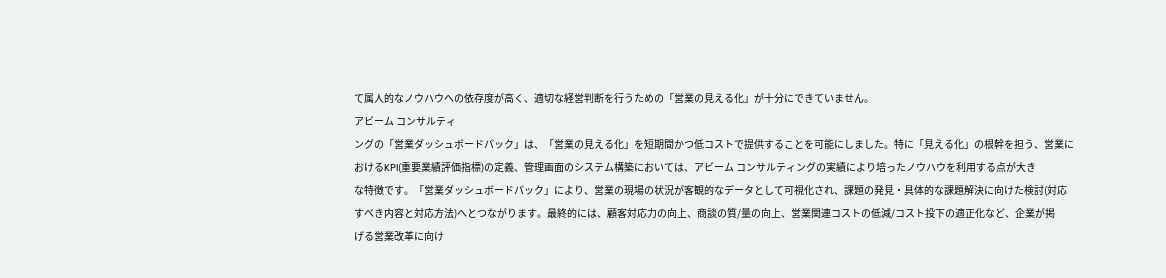て属人的なノウハウへの依存度が高く、適切な経営判断を行うための「営業の見える化」が十分にできていません。
アビーム コンサルティ
ングの「営業ダッシュボードパック」は、「営業の見える化」を短期間かつ低コストで提供することを可能にしました。特に「見える化」の根幹を担う、営業に
おけるKPI(重要業績評価指標)の定義、管理画面のシステム構築においては、アビーム コンサルティングの実績により培ったノウハウを利用する点が大き
な特徴です。「営業ダッシュボードパック」により、営業の現場の状況が客観的なデータとして可視化され、課題の発見・具体的な課題解決に向けた検討(対応
すべき内容と対応方法)へとつながります。最終的には、顧客対応力の向上、商談の質/量の向上、営業関連コストの低減/コスト投下の適正化など、企業が掲
げる営業改革に向け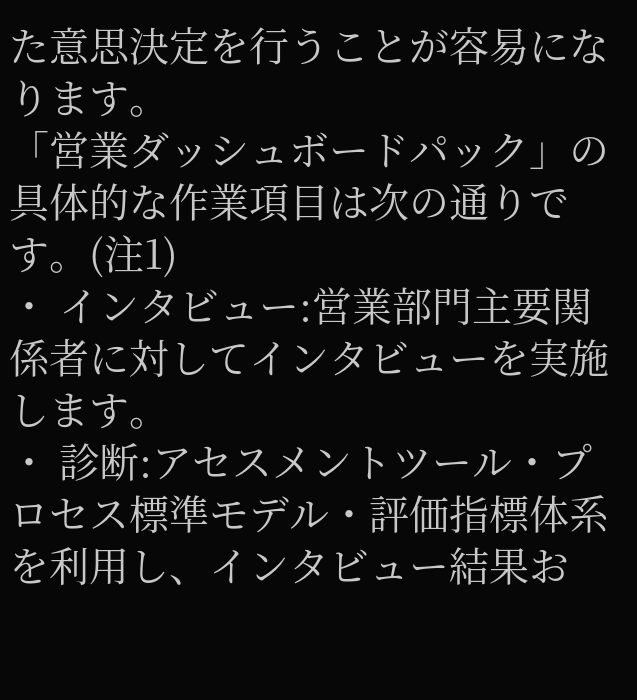た意思決定を行うことが容易になります。
「営業ダッシュボードパック」の具体的な作業項目は次の通りです。(注1)
・ インタビュー:営業部門主要関係者に対してインタビューを実施します。
・ 診断:アセスメントツール・プロセス標準モデル・評価指標体系を利用し、インタビュー結果お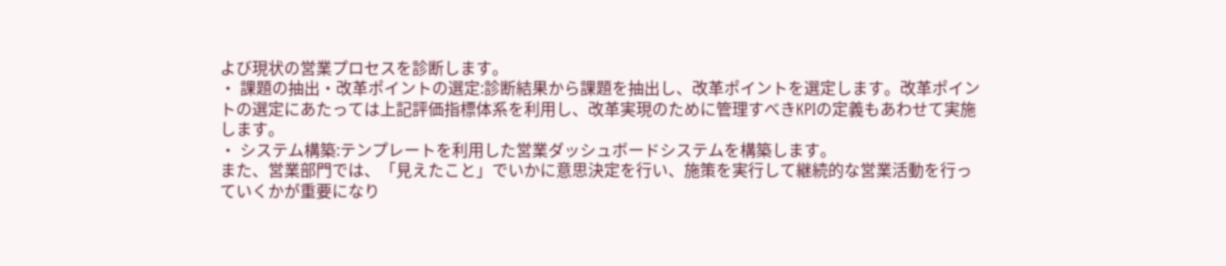よび現状の営業プロセスを診断します。
・ 課題の抽出・改革ポイントの選定:診断結果から課題を抽出し、改革ポイントを選定します。改革ポイントの選定にあたっては上記評価指標体系を利用し、改革実現のために管理すべきKPIの定義もあわせて実施します。
・ システム構築:テンプレートを利用した営業ダッシュボードシステムを構築します。
また、営業部門では、「見えたこと」でいかに意思決定を行い、施策を実行して継続的な営業活動を行っていくかが重要になり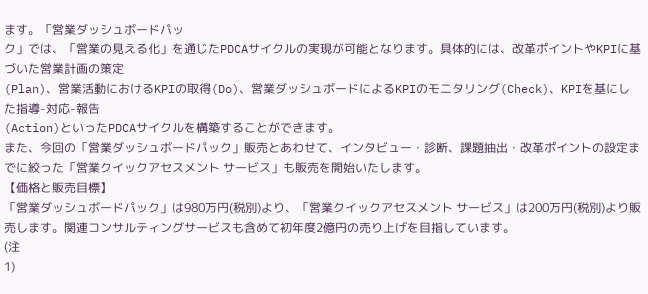ます。「営業ダッシュボードパッ
ク」では、「営業の見える化」を通じたPDCAサイクルの実現が可能となります。具体的には、改革ポイントやKPIに基づいた営業計画の策定
(Plan)、営業活動におけるKPIの取得(Do)、営業ダッシュボードによるKPIのモニタリング(Check)、KPIを基にした指導-対応-報告
(Action)といったPDCAサイクルを構築することができます。
また、今回の「営業ダッシュボードパック」販売とあわせて、インタビュー・診断、課題抽出・改革ポイントの設定までに絞った「営業クイックアセスメント サービス」も販売を開始いたします。
【価格と販売目標】
「営業ダッシュボードパック」は980万円(税別)より、「営業クイックアセスメント サービス」は200万円(税別)より販売します。関連コンサルティングサービスも含めて初年度2億円の売り上げを目指しています。
(注
1)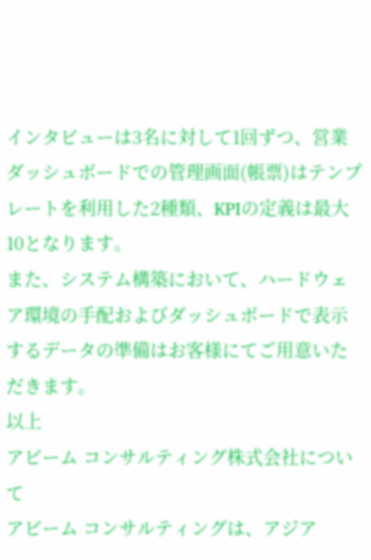インタビューは3名に対して1回ずつ、営業ダッシュボードでの管理画面(帳票)はテンプレートを利用した2種類、KPIの定義は最大10となります。
また、システム構築において、ハードウェア環境の手配およびダッシュボードで表示するデータの準備はお客様にてご用意いただきます。
以上
アビーム コンサルティング株式会社について
アビーム コンサルティングは、アジア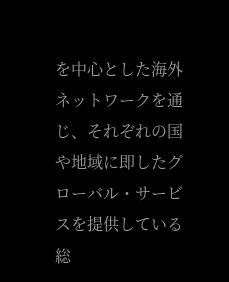を中心とした海外ネットワークを通じ、それぞれの国や地域に即したグローバル・サービスを提供している総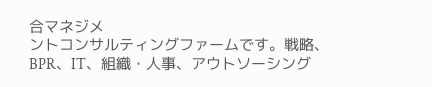合マネジメ
ントコンサルティングファームです。戦略、 BPR、IT、組織・人事、アウトソーシング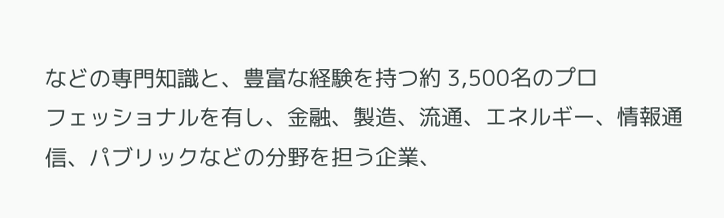などの専門知識と、豊富な経験を持つ約 3,500名のプロ
フェッショナルを有し、金融、製造、流通、エネルギー、情報通信、パブリックなどの分野を担う企業、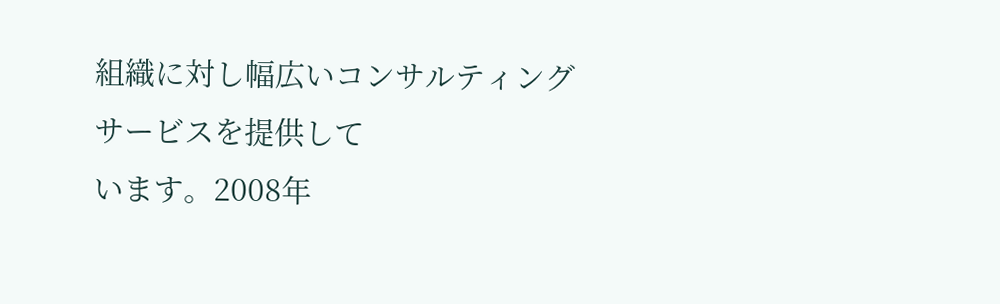組織に対し幅広いコンサルティングサービスを提供して
います。2008年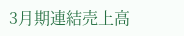3月期連結売上高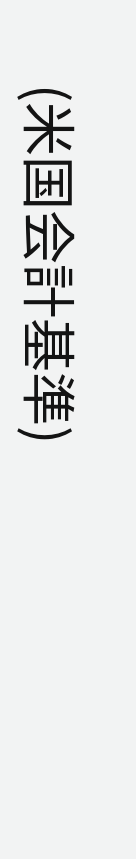(米国会計基準)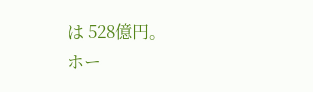は 528億円。
ホー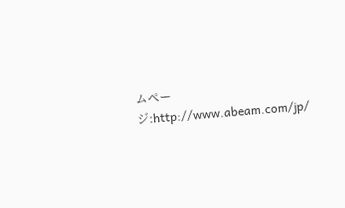ムページ:http://www.abeam.com/jp/